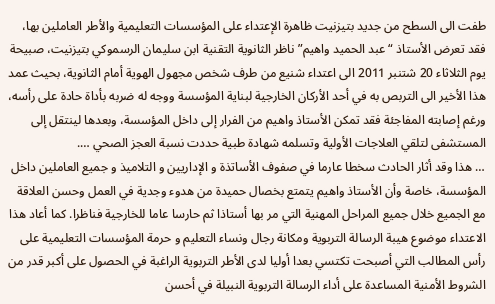طفت الى السطح من جديد بتيزنيت ظاهرة الإعتداء على المؤسسات التعليمية والأطر العاملين بها، فقد تعرض الأستاذ “عبد الحميد واهيم” ناظر الثانوية التقنية ابن سليمان الرسموكي بتيزنيت، صبيحة يوم الثلاثاء 20 شتنبر 2011 الى اعتداء شنيع من طرف شخص مجهول الهوية أمام الثانوية، بحيث عمد هذا الأخير الى التربص به في أحد الأركان الخارجية لبناية المؤسسة ووجه له ضربه بأداة حادة على رأسه، ورغم إصابته المفاجئة فقد تمكن الأستاذ واهيم من الفرار إلى داخل المؤسسة، وبعدها لينتقل إلى المستشفى لتلقي العلاجات الأولية وتسلمه شهادة طبية حددت نسبة العجز الصحي ….
… هذا وقد أثار الحادث سخطا عارما في صفوف الأساتذة و الإداريين و التلاميذ و جميع العاملين داخل المؤسسة، خاصة وأن الأستاذ واهيم يتمتع بخصال حميدة من هدوء وجدية في العمل وحسن العلاقة مع الجميع خلال جميع المراحل المهنية التي مر بها أستاذا ثم حارسا عاما للخارجية فناظرا. كما أعاد هذا الاعتداء موضوع هيبة الرسالة التربوية ومكانة رجال ونساء التعليم و حرمة المؤسسات التعليمية على رأس المطالب التي أصبحت تكتسي بعدا أوليا لدى الأطر التربوية الراغبة في الحصول على أكبر قدر من الشروط الأمنية المساعدة على أداء الرسالة التربوية النبيلة في أحسن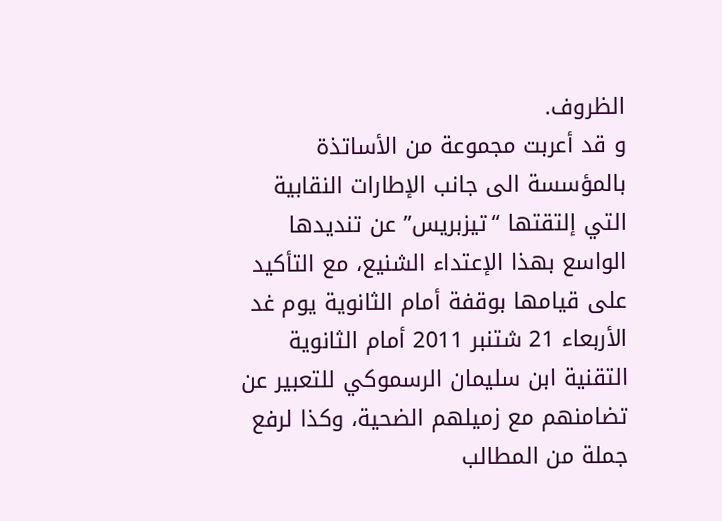الظروف.
و قد أعربت مجموعة من الأساتذة بالمؤسسة الى جانب الإطارات النقابية التي إلتقتها “تيزبريس” عن تنديدها الواسع بهذا الإعتداء الشنيع، مع التأكيد على قيامها بوقفة أمام الثانوية يوم غد الأربعاء 21 شتنبر 2011 أمام الثانوية التقنية ابن سليمان الرسموكي للتعبير عن تضامنهم مع زميلهم الضحية، وكذا لرفع جملة من المطالب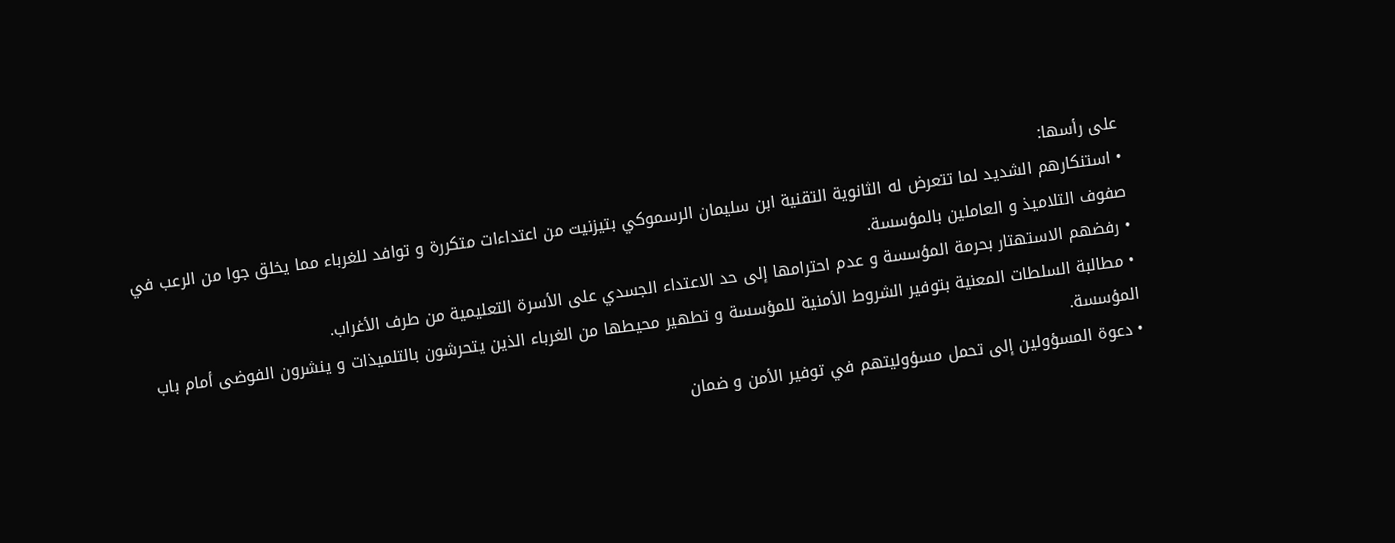على رأسها:
• استنكارهم الشديد لما تتعرض له الثانوية التقنية ابن سليمان الرسموكي بتيزنيت من اعتداءات متكررة و توافد للغرباء مما يخلق جوا من الرعب في صفوف التلاميذ و العاملين بالمؤسسة.
• رفضهم الاستهتار بحرمة المؤسسة و عدم احترامها إلى حد الاعتداء الجسدي على الأسرة التعليمية من طرف الأغراب.
• مطالبة السلطات المعنية بتوفير الشروط الأمنية للمؤسسة و تطهير محيطها من الغرباء الذين يتحرشون بالتلميذات و ينشرون الفوضى أمام باب المؤسسة.
• دعوة المسؤولين إلى تحمل مسؤوليتهم في توفير الأمن و ضمان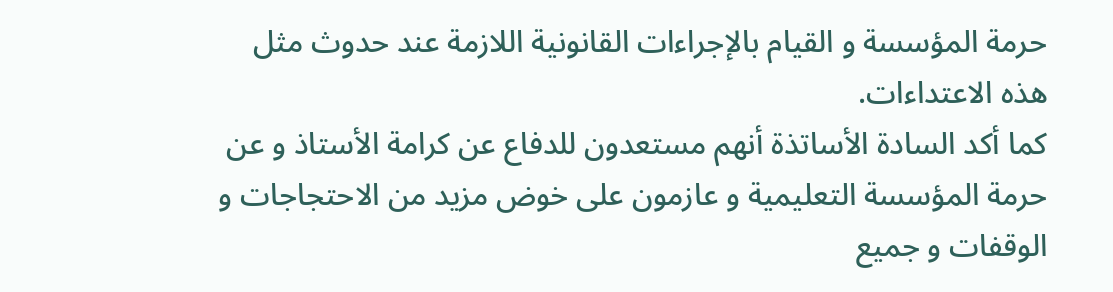حرمة المؤسسة و القيام بالإجراءات القانونية اللازمة عند حدوث مثل هذه الاعتداءات.
كما أكد السادة الأساتذة أنهم مستعدون للدفاع عن كرامة الأستاذ و عن حرمة المؤسسة التعليمية و عازمون على خوض مزيد من الاحتجاجات و الوقفات و جميع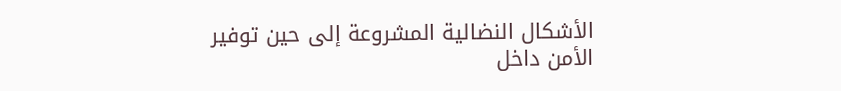الأشكال النضالية المشروعة إلى حين توفير الأمن داخل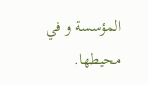المؤسسة و في محيطها.